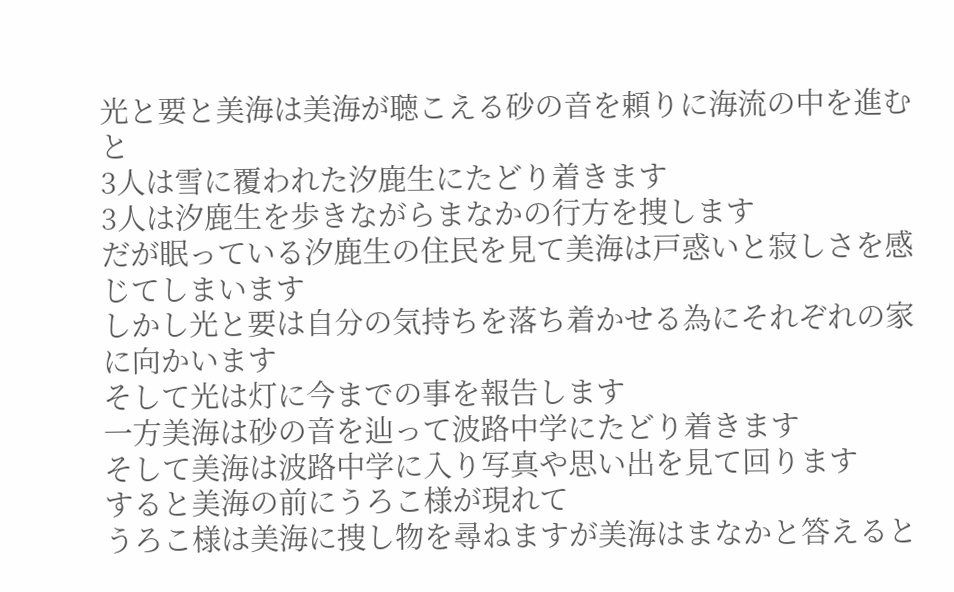光と要と美海は美海が聴こえる砂の音を頼りに海流の中を進むと
3人は雪に覆われた汐鹿生にたどり着きます
3人は汐鹿生を歩きながらまなかの行方を捜します
だが眠っている汐鹿生の住民を見て美海は戸惑いと寂しさを感じてしまいます
しかし光と要は自分の気持ちを落ち着かせる為にそれぞれの家に向かいます
そして光は灯に今までの事を報告します
一方美海は砂の音を辿って波路中学にたどり着きます
そして美海は波路中学に入り写真や思い出を見て回ります
すると美海の前にうろこ様が現れて
うろこ様は美海に捜し物を尋ねますが美海はまなかと答えると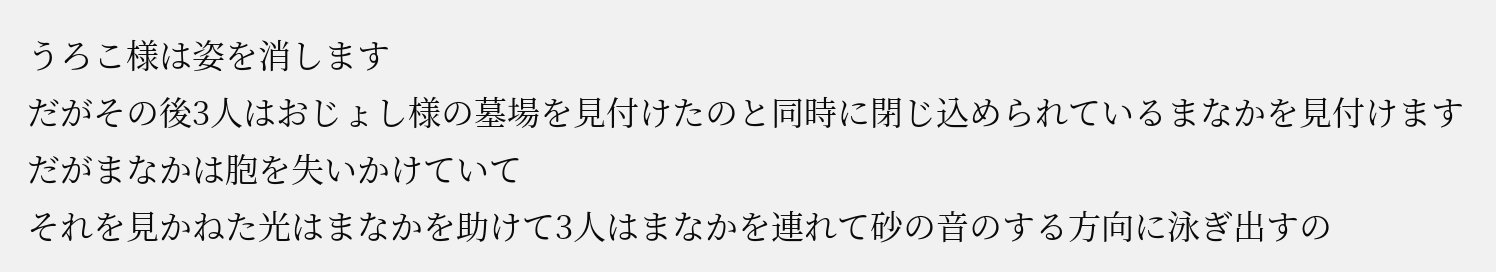うろこ様は姿を消します
だがその後3人はおじょし様の墓場を見付けたのと同時に閉じ込められているまなかを見付けます
だがまなかは胞を失いかけていて
それを見かねた光はまなかを助けて3人はまなかを連れて砂の音のする方向に泳ぎ出すの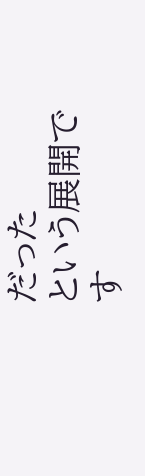だった
という展開です